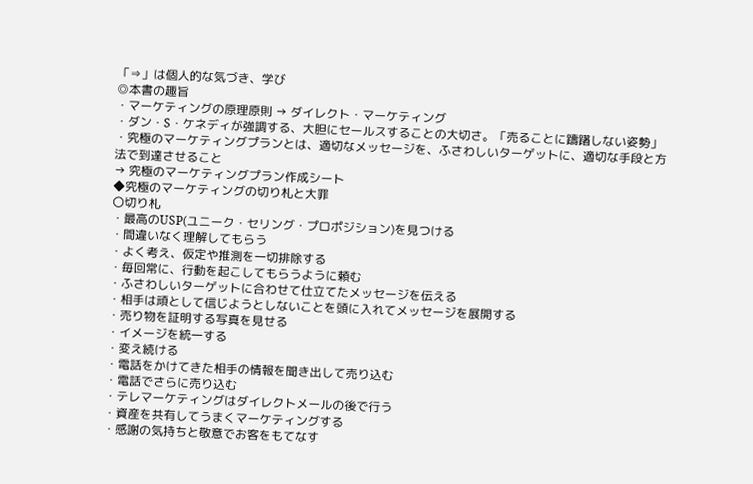「⇒」は個人的な気づき、学び
◎本書の趣旨
・マーケティングの原理原則 → ダイレクト・マーケティング
・ダン・S・ケネディが強調する、大胆にセールスすることの大切さ。「売ることに躊躇しない姿勢」
・究極のマーケティングプランとは、適切なメッセージを、ふさわしいターゲットに、適切な手段と方法で到達させること
→ 究極のマーケティングプラン作成シート
◆究極のマーケティングの切り札と大罪
〇切り札
・最高のUSP(ユニーク・セリング・プロポジション)を見つける
・間違いなく理解してもらう
・よく考え、仮定や推測を一切排除する
・毎回常に、行動を起こしてもらうように頼む
・ふさわしいターゲットに合わせて仕立てたメッセージを伝える
・相手は頑として信じようとしないことを頭に入れてメッセージを展開する
・売り物を証明する写真を見せる
・イメージを統一する
・変え続ける
・電話をかけてきた相手の情報を聞き出して売り込む
・電話でさらに売り込む
・テレマーケティングはダイレクトメールの後で行う
・資産を共有してうまくマーケティングする
・感謝の気持ちと敬意でお客をもてなす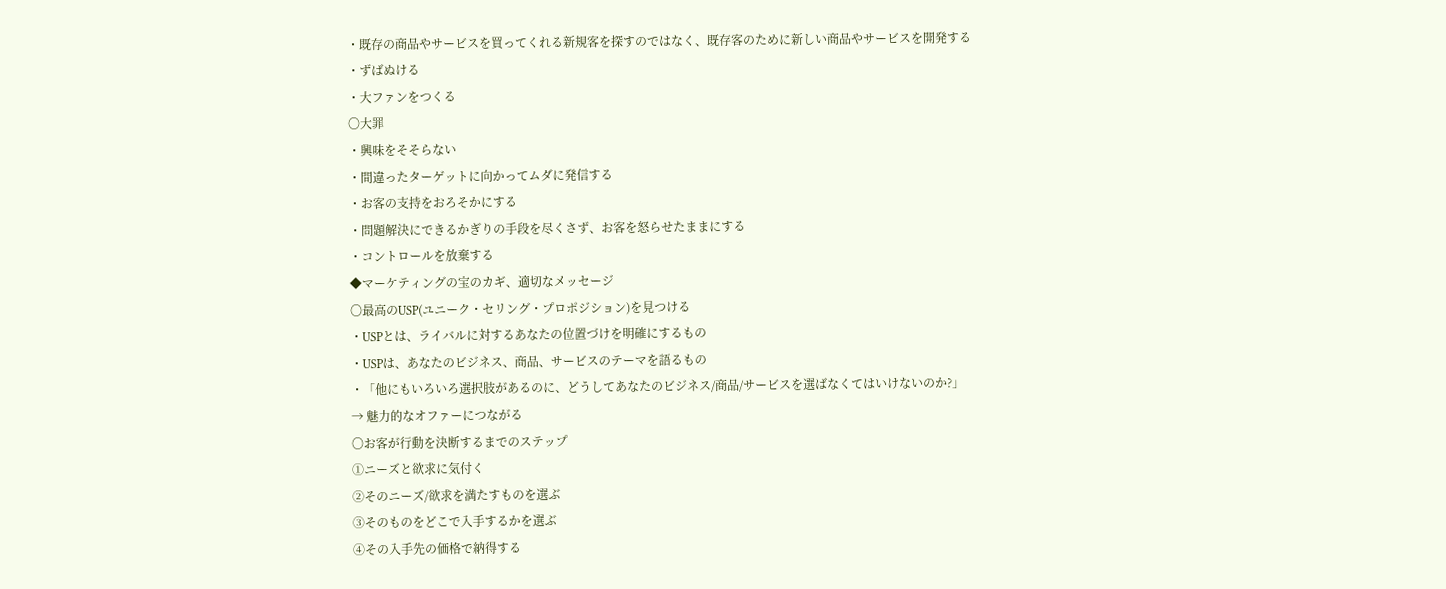・既存の商品やサービスを買ってくれる新規客を探すのではなく、既存客のために新しい商品やサービスを開発する
・ずばぬける
・大ファンをつくる
〇大罪
・興味をそそらない
・間違ったターゲットに向かってムダに発信する
・お客の支持をおろそかにする
・問題解決にできるかぎりの手段を尽くさず、お客を怒らせたままにする
・コントロールを放棄する
◆マーケティングの宝のカギ、適切なメッセージ
〇最高のUSP(ユニーク・セリング・プロポジション)を見つける
・USPとは、ライバルに対するあなたの位置づけを明確にするもの
・USPは、あなたのビジネス、商品、サービスのテーマを語るもの
・「他にもいろいろ選択肢があるのに、どうしてあなたのビジネス/商品/サービスを選ばなくてはいけないのか?」
→ 魅力的なオファーにつながる
〇お客が行動を決断するまでのステップ
①ニーズと欲求に気付く
②そのニーズ/欲求を満たすものを選ぶ
③そのものをどこで入手するかを選ぶ
④その入手先の価格で納得する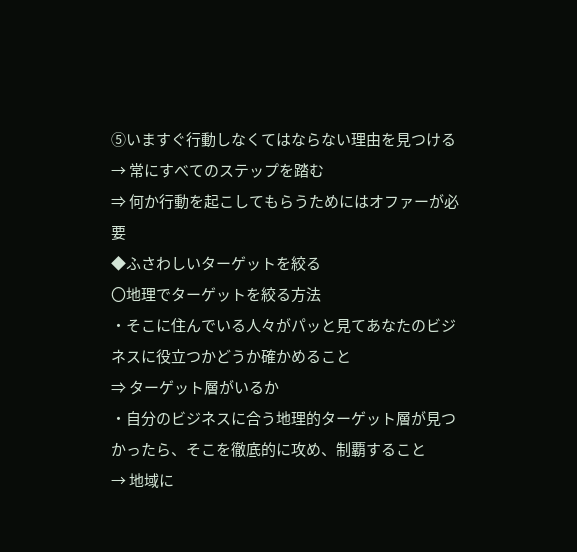⑤いますぐ行動しなくてはならない理由を見つける
→ 常にすべてのステップを踏む
⇒ 何か行動を起こしてもらうためにはオファーが必要
◆ふさわしいターゲットを絞る
〇地理でターゲットを絞る方法
・そこに住んでいる人々がパッと見てあなたのビジネスに役立つかどうか確かめること
⇒ ターゲット層がいるか
・自分のビジネスに合う地理的ターゲット層が見つかったら、そこを徹底的に攻め、制覇すること
→ 地域に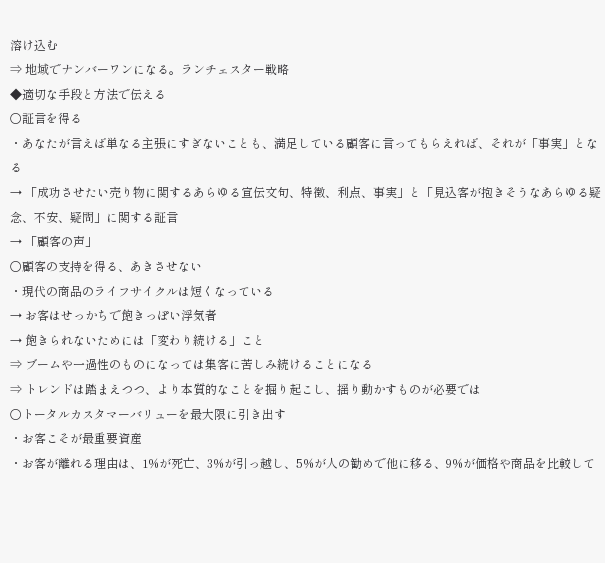溶け込む
⇒ 地域でナンバーワンになる。ランチェスター戦略
◆適切な手段と方法で伝える
〇証言を得る
・あなたが言えば単なる主張にすぎないことも、満足している顧客に言ってもらえれば、それが「事実」となる
→ 「成功させたい売り物に関するあらゆる宣伝文句、特徴、利点、事実」と「見込客が抱きそうなあらゆる疑念、不安、疑問」に関する証言
→ 「顧客の声」
〇顧客の支持を得る、あきさせない
・現代の商品のライフサイクルは短くなっている
→ お客はせっかちで飽きっぽい浮気者
→ 飽きられないためには「変わり続ける」こと
⇒ ブームや一過性のものになっては集客に苦しみ続けることになる
⇒ トレンドは踏まえつつ、より本質的なことを掘り起こし、揺り動かすものが必要では
〇トータルカスタマーバリューを最大限に引き出す
・お客こそが最重要資産
・お客が離れる理由は、1%が死亡、3%が引っ越し、5%が人の勧めで他に移る、9%が価格や商品を比較して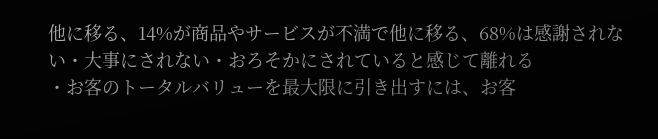他に移る、14%が商品やサービスが不満で他に移る、68%は感謝されない・大事にされない・おろそかにされていると感じて離れる
・お客のトータルバリューを最大限に引き出すには、お客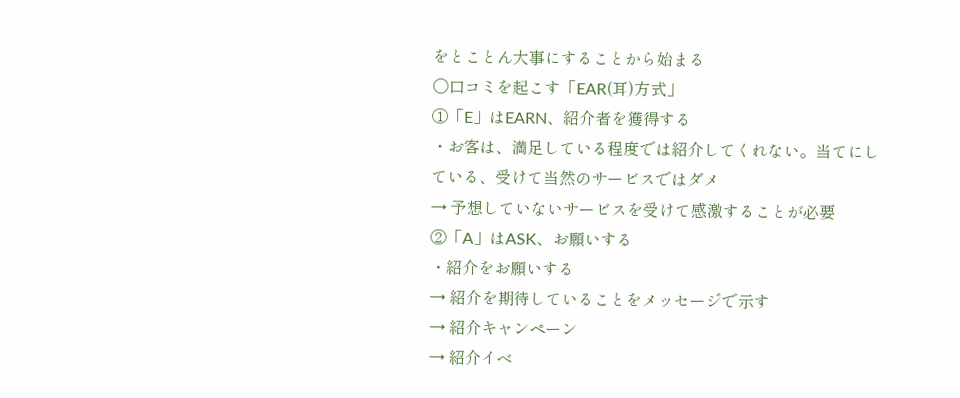をとことん大事にすることから始まる
〇口コミを起こす「EAR(耳)方式」
①「E」はEARN、紹介者を獲得する
・お客は、満足している程度では紹介してくれない。当てにしている、受けて当然のサービスではダメ
→ 予想していないサービスを受けて感激することが必要
②「A」はASK、お願いする
・紹介をお願いする
→ 紹介を期待していることをメッセージで示す
→ 紹介キャンペーン
→ 紹介イベ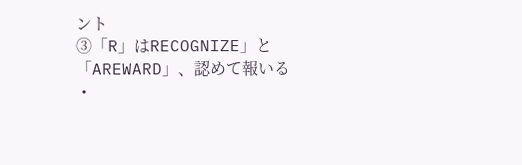ント
③「R」はRECOGNIZE」と「AREWARD」、認めて報いる
・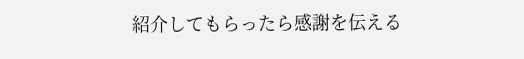紹介してもらったら感謝を伝える